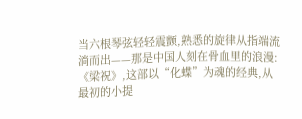当六根琴弦轻轻震颤,熟悉的旋律从指端流淌而出——那是中国人刻在骨血里的浪漫:《梁祝》,这部以“化蝶”为魂的经典,从最初的小提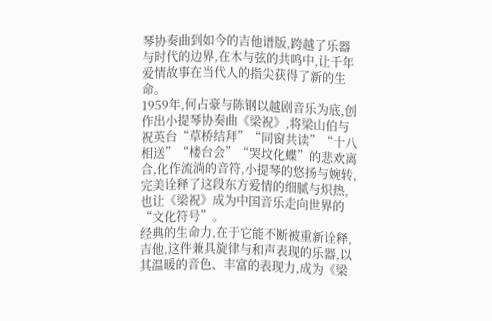琴协奏曲到如今的吉他谱版,跨越了乐器与时代的边界,在木与弦的共鸣中,让千年爱情故事在当代人的指尖获得了新的生命。
1959年,何占豪与陈钢以越剧音乐为底,创作出小提琴协奏曲《梁祝》,将梁山伯与祝英台“草桥结拜”“同窗共读”“十八相送”“楼台会”“哭坟化蝶”的悲欢离合,化作流淌的音符,小提琴的悠扬与婉转,完美诠释了这段东方爱情的细腻与炽热,也让《梁祝》成为中国音乐走向世界的“文化符号”。
经典的生命力,在于它能不断被重新诠释,吉他,这件兼具旋律与和声表现的乐器,以其温暖的音色、丰富的表现力,成为《梁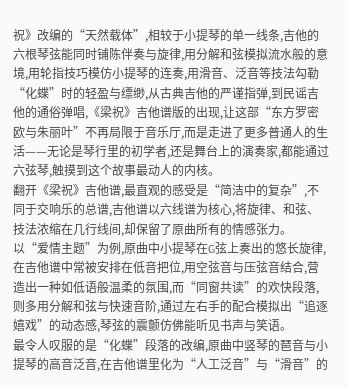祝》改编的“天然载体”,相较于小提琴的单一线条,吉他的六根琴弦能同时铺陈伴奏与旋律,用分解和弦模拟流水般的意境,用轮指技巧模仿小提琴的连奏,用滑音、泛音等技法勾勒“化蝶”时的轻盈与缥缈,从古典吉他的严谨指弹,到民谣吉他的通俗弹唱,《梁祝》吉他谱版的出现,让这部“东方罗密欧与朱丽叶”不再局限于音乐厅,而是走进了更多普通人的生活——无论是琴行里的初学者,还是舞台上的演奏家,都能通过六弦琴,触摸到这个故事最动人的内核。
翻开《梁祝》吉他谱,最直观的感受是“简洁中的复杂”,不同于交响乐的总谱,吉他谱以六线谱为核心,将旋律、和弦、技法浓缩在几行线间,却保留了原曲所有的情感张力。
以“爱情主题”为例,原曲中小提琴在G弦上奏出的悠长旋律,在吉他谱中常被安排在低音把位,用空弦音与压弦音结合,营造出一种如低语般温柔的氛围,而“同窗共读”的欢快段落,则多用分解和弦与快速音阶,通过左右手的配合模拟出“追逐嬉戏”的动态感,琴弦的震颤仿佛能听见书声与笑语。
最令人叹服的是“化蝶”段落的改编,原曲中竖琴的琶音与小提琴的高音泛音,在吉他谱里化为“人工泛音”与“滑音”的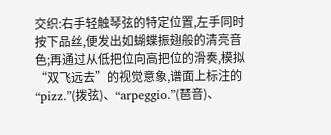交织:右手轻触琴弦的特定位置,左手同时按下品丝,便发出如蝴蝶振翅般的清亮音色;再通过从低把位向高把位的滑奏,模拟“双飞远去”的视觉意象,谱面上标注的“pizz.”(拨弦)、“arpeggio.”(琶音)、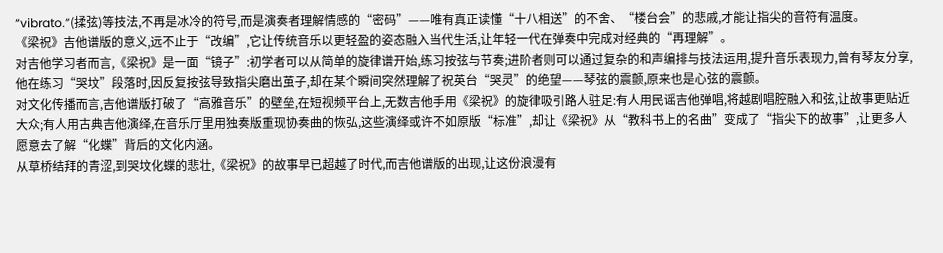“vibrato.”(揉弦)等技法,不再是冰冷的符号,而是演奏者理解情感的“密码”——唯有真正读懂“十八相送”的不舍、“楼台会”的悲戚,才能让指尖的音符有温度。
《梁祝》吉他谱版的意义,远不止于“改编”,它让传统音乐以更轻盈的姿态融入当代生活,让年轻一代在弹奏中完成对经典的“再理解”。
对吉他学习者而言,《梁祝》是一面“镜子”:初学者可以从简单的旋律谱开始,练习按弦与节奏;进阶者则可以通过复杂的和声编排与技法运用,提升音乐表现力,曾有琴友分享,他在练习“哭坟”段落时,因反复按弦导致指尖磨出茧子,却在某个瞬间突然理解了祝英台“哭灵”的绝望——琴弦的震颤,原来也是心弦的震颤。
对文化传播而言,吉他谱版打破了“高雅音乐”的壁垒,在短视频平台上,无数吉他手用《梁祝》的旋律吸引路人驻足:有人用民谣吉他弹唱,将越剧唱腔融入和弦,让故事更贴近大众;有人用古典吉他演绎,在音乐厅里用独奏版重现协奏曲的恢弘,这些演绎或许不如原版“标准”,却让《梁祝》从“教科书上的名曲”变成了“指尖下的故事”,让更多人愿意去了解“化蝶”背后的文化内涵。
从草桥结拜的青涩,到哭坟化蝶的悲壮,《梁祝》的故事早已超越了时代,而吉他谱版的出现,让这份浪漫有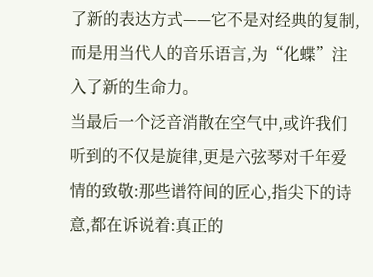了新的表达方式——它不是对经典的复制,而是用当代人的音乐语言,为“化蝶”注入了新的生命力。
当最后一个泛音消散在空气中,或许我们听到的不仅是旋律,更是六弦琴对千年爱情的致敬:那些谱符间的匠心,指尖下的诗意,都在诉说着:真正的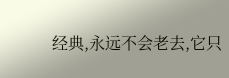经典,永远不会老去,它只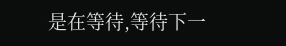是在等待,等待下一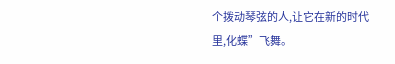个拨动琴弦的人,让它在新的时代里,化蝶”飞舞。